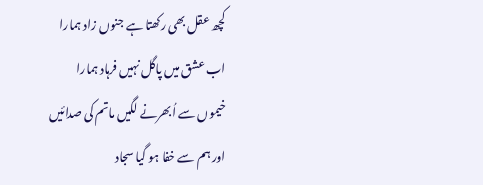کچھ عقل بھی رکھتا ہے جنوں زاد ہمارا
اب عشق میں پاگل نہیں فرہاد ہمارا
خیموں سے اُبھرنے لگیں ماتم کی صدائیں
اور ہم سے خفا ہو گیا سجاد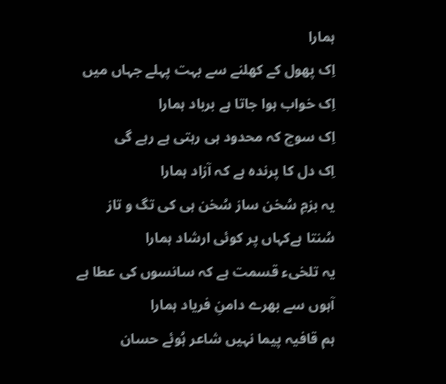ہمارا
اِک پھول کے کھلنے سے بہت پہلے جہاں میں
اِک خواب ہوا جاتا ہے برباد ہمارا
اِک سوچ کہ محدود ہی رہتی ہے رہے گی
اِک دل کا پرندہ ہے کہ آزاد ہمارا
یہ بزمِ سُخن ساز سُخن ہی کی تگ و تاز
سُنتا ہےکہاں پر کوئی ارشاد ہمارا
یہ تلخیء قسمت ہے کہ سانسوں کی عطا ہے
آہوں سے بھرے دامنِ فریاد ہمارا
ہم قافیہ پیما نہیں شاعر ہُوئے حسان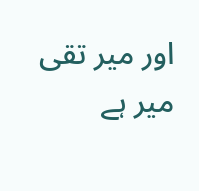اور میر تقی میر ہے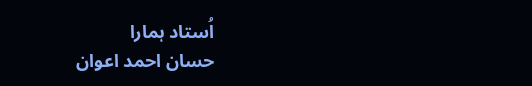اُستاد ہمارا
حسان احمد اعوان